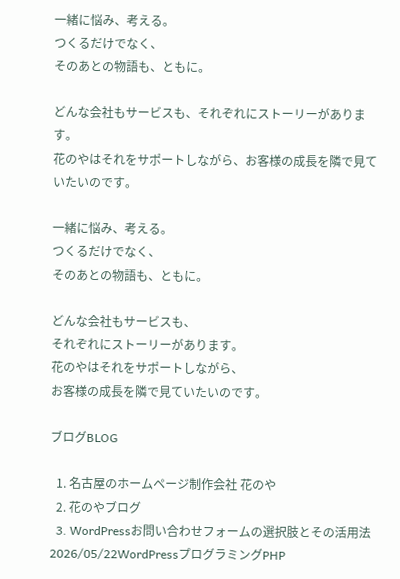一緒に悩み、考える。
つくるだけでなく、
そのあとの物語も、ともに。

どんな会社もサービスも、それぞれにストーリーがあります。
花のやはそれをサポートしながら、お客様の成長を隣で見ていたいのです。

一緒に悩み、考える。
つくるだけでなく、
そのあとの物語も、ともに。

どんな会社もサービスも、
それぞれにストーリーがあります。
花のやはそれをサポートしながら、
お客様の成長を隣で見ていたいのです。

ブログBLOG

  1. 名古屋のホームページ制作会社 花のや
  2. 花のやブログ
  3. WordPressお問い合わせフォームの選択肢とその活用法
2026/05/22WordPressプログラミングPHP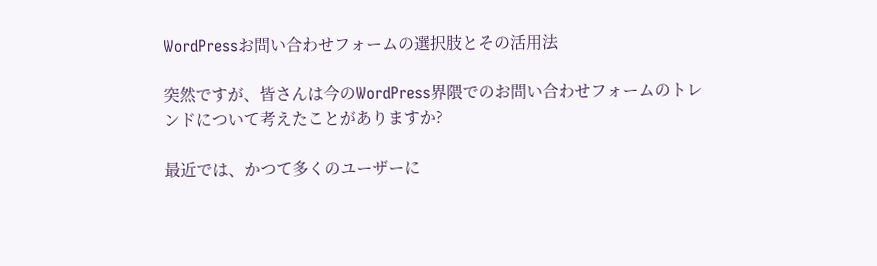WordPressお問い合わせフォームの選択肢とその活用法

突然ですが、皆さんは今のWordPress界隈でのお問い合わせフォームのトレンドについて考えたことがありますか?

最近では、かつて多くのユーザーに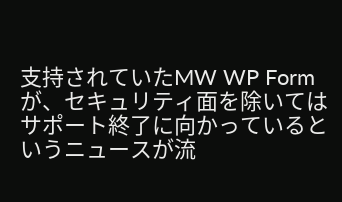支持されていたMW WP Formが、セキュリティ面を除いてはサポート終了に向かっているというニュースが流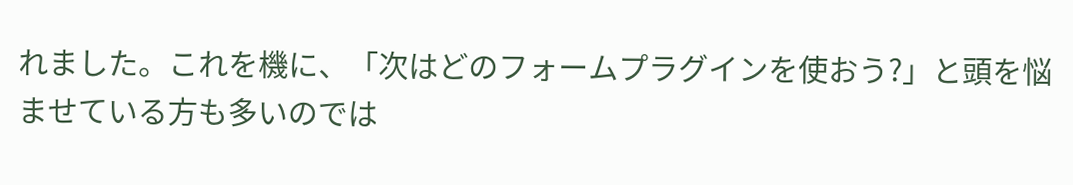れました。これを機に、「次はどのフォームプラグインを使おう?」と頭を悩ませている方も多いのでは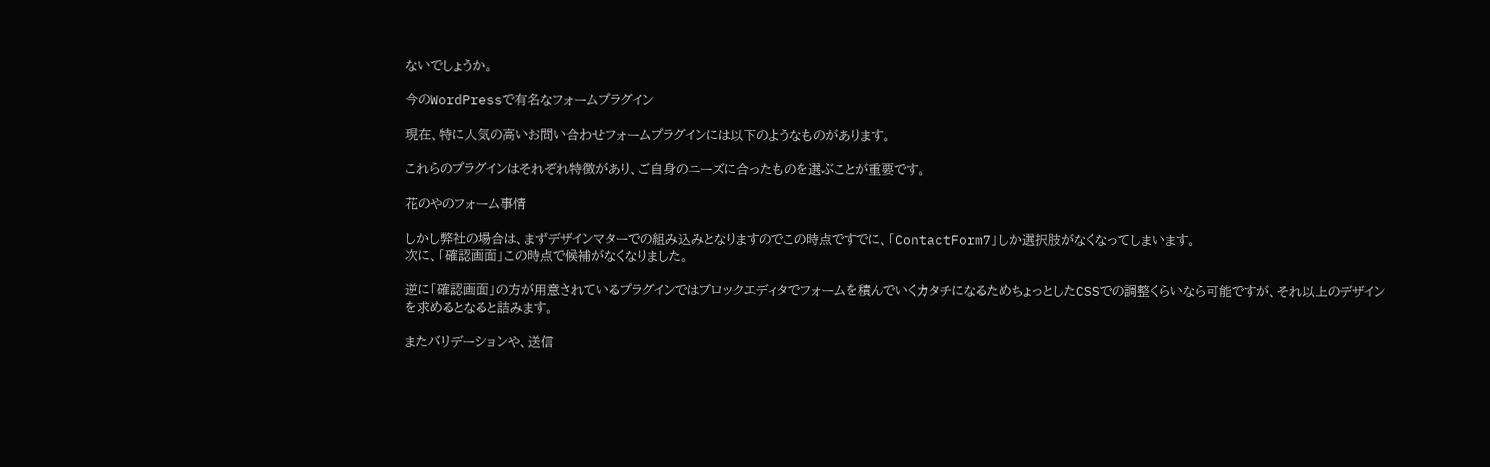ないでしょうか。

今のWordPressで有名なフォームプラグイン

現在、特に人気の高いお問い合わせフォームプラグインには以下のようなものがあります。

これらのプラグインはそれぞれ特徴があり、ご自身のニーズに合ったものを選ぶことが重要です。

花のやのフォーム事情

しかし弊社の場合は、まずデザインマターでの組み込みとなりますのでこの時点ですでに、「ContactForm7」しか選択肢がなくなってしまいます。
次に、「確認画面」この時点で候補がなくなりました。

逆に「確認画面」の方が用意されているプラグインではブロックエディタでフォームを積んでいくカタチになるためちょっとしたCSSでの調整くらいなら可能ですが、それ以上のデザインを求めるとなると詰みます。

またバリデーションや、送信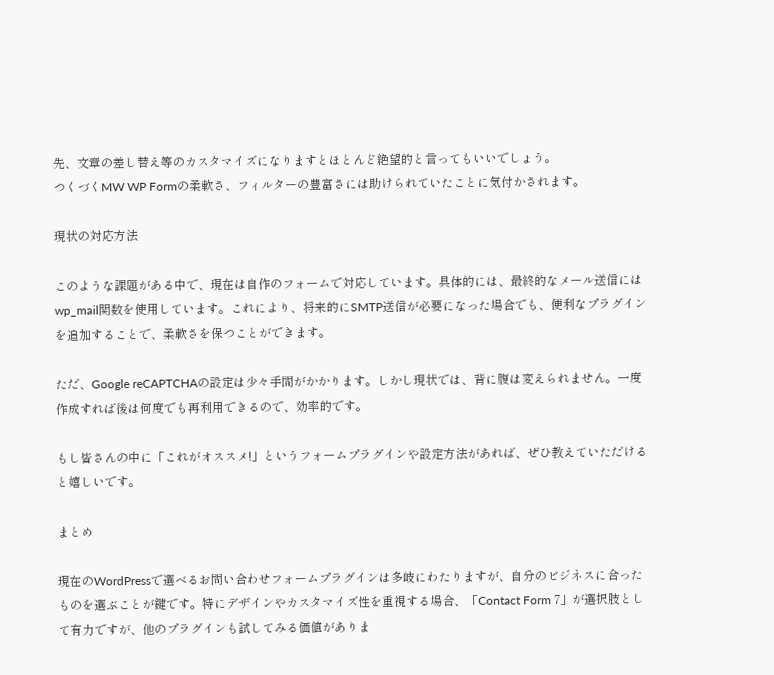先、文章の差し替え等のカスタマイズになりますとほとんど絶望的と言ってもいいでしょう。
つくづくMW WP Formの柔軟さ、フィルターの豊富さには助けられていたことに気付かされます。

現状の対応方法

このような課題がある中で、現在は自作のフォームで対応しています。具体的には、最終的なメール送信にはwp_mail関数を使用しています。これにより、将来的にSMTP送信が必要になった場合でも、便利なプラグインを追加することで、柔軟さを保つことができます。

ただ、Google reCAPTCHAの設定は少々手間がかかります。しかし現状では、背に腹は変えられません。一度作成すれば後は何度でも再利用できるので、効率的です。

もし皆さんの中に「これがオススメ!」というフォームプラグインや設定方法があれば、ぜひ教えていただけると嬉しいです。

まとめ

現在のWordPressで選べるお問い合わせフォームプラグインは多岐にわたりますが、自分のビジネスに合ったものを選ぶことが鍵です。特にデザインやカスタマイズ性を重視する場合、「Contact Form 7」が選択肢として有力ですが、他のプラグインも試してみる価値がありま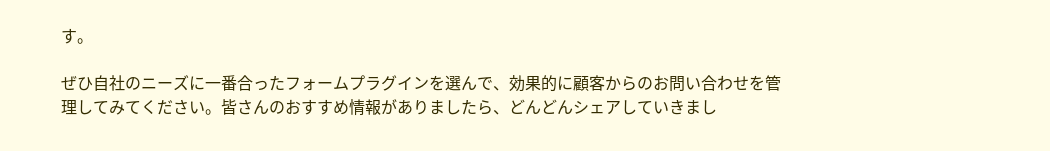す。

ぜひ自社のニーズに一番合ったフォームプラグインを選んで、効果的に顧客からのお問い合わせを管理してみてください。皆さんのおすすめ情報がありましたら、どんどんシェアしていきまし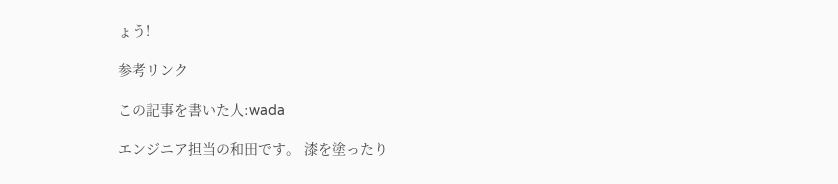ょう!

参考リンク

この記事を書いた人:wada

エンジニア担当の和田です。 漆を塗ったり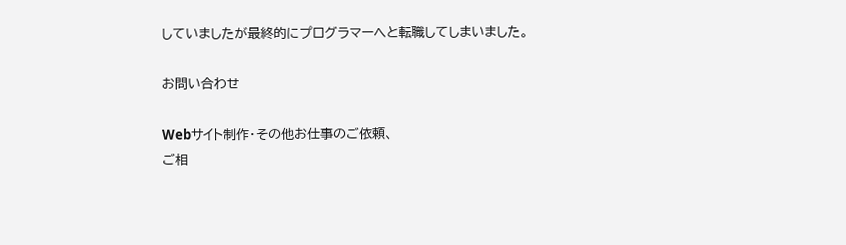していましたが最終的にプログラマーへと転職してしまいました。

お問い合わせ

Webサイト制作・その他お仕事のご依頼、
ご相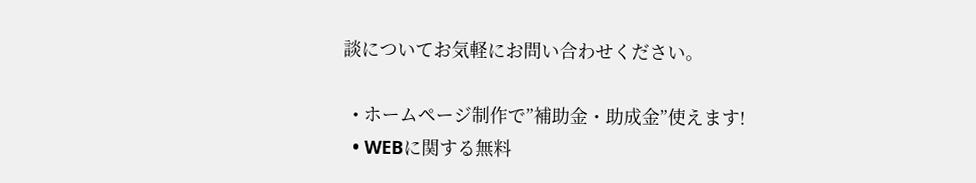談についてお気軽にお問い合わせください。

  • ホームページ制作で”補助金・助成金”使えます!
  • WEBに関する無料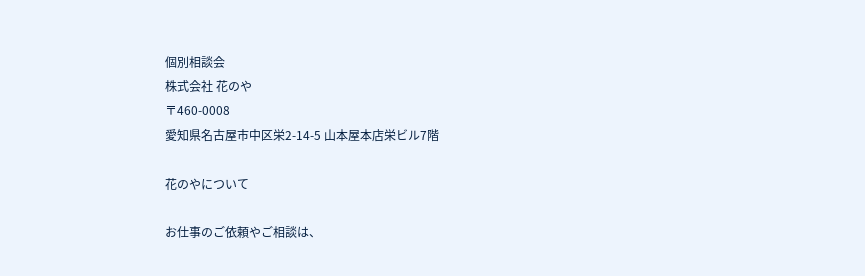個別相談会
株式会社 花のや
〒460-0008
愛知県名古屋市中区栄2-14-5 山本屋本店栄ビル7階

花のやについて

お仕事のご依頼やご相談は、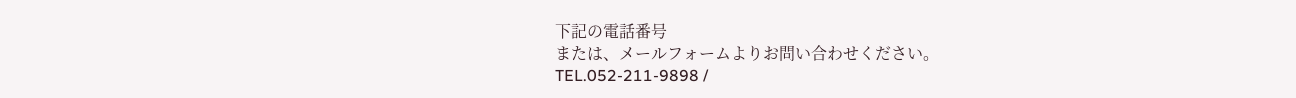下記の電話番号
または、メールフォームよりお問い合わせください。
TEL.052-211-9898 /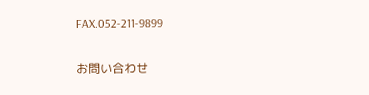FAX.052-211-9899

お問い合わせ